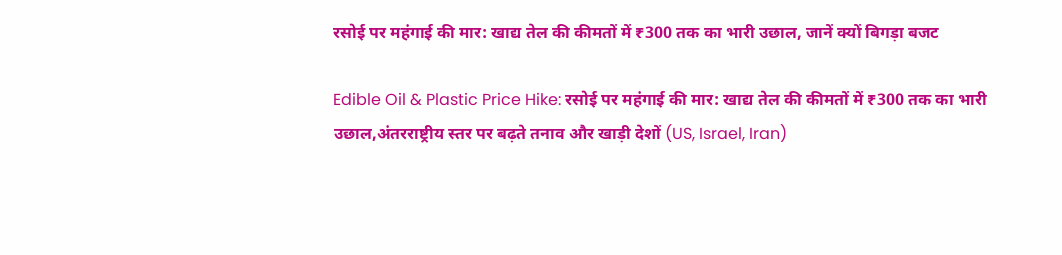रसोई पर महंगाई की मार: खाद्य तेल की कीमतों में ₹300 तक का भारी उछाल, जानें क्यों बिगड़ा बजट

Edible Oil & Plastic Price Hike: रसोई पर महंगाई की मार: खाद्य तेल की कीमतों में ₹300 तक का भारी उछाल,अंतरराष्ट्रीय स्तर पर बढ़ते तनाव और खाड़ी देशों (US, Israel, Iran)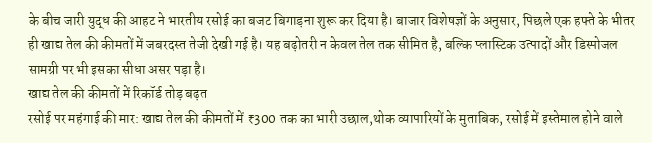के बीच जारी युद्ध की आहट ने भारतीय रसोई का बजट बिगाड़ना शुरू कर दिया है। बाजार विशेषज्ञों के अनुसार, पिछले एक हफ्ते के भीतर ही खाद्य तेल की कीमतों में जबरदस्त तेजी देखी गई है। यह बढ़ोतरी न केवल तेल तक सीमित है, बल्कि प्लास्टिक उत्पादों और डिस्पोजल सामग्री पर भी इसका सीधा असर पड़ा है।
खाद्य तेल की कीमतों में रिकॉर्ड तोड़ बढ़त
रसोई पर महंगाई की मार: खाद्य तेल की कीमतों में ₹300 तक का भारी उछाल,थोक व्यापारियों के मुताबिक, रसोई में इस्तेमाल होने वाले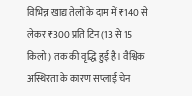विभिन्न खाद्य तेलों के दाम में ₹140 से लेकर ₹300 प्रति टिन (13 से 15 किलो) तक की वृद्धि हुई है। वैश्विक अस्थिरता के कारण सप्लाई चेन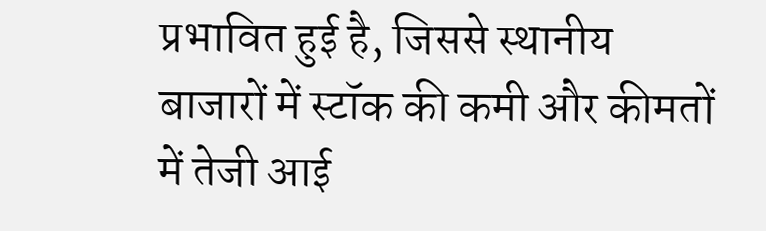प्रभावित हुई है, जिससे स्थानीय बाजारों में स्टॉक की कमी और कीमतों में तेजी आई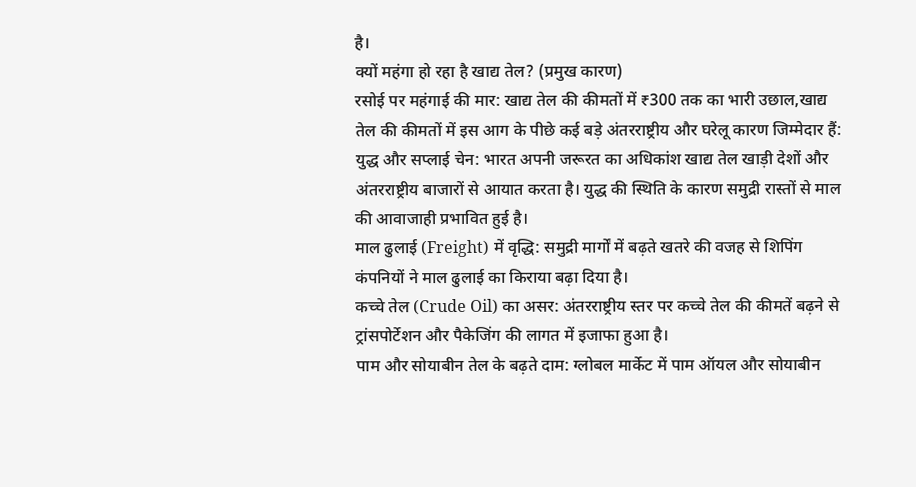है।
क्यों महंगा हो रहा है खाद्य तेल? (प्रमुख कारण)
रसोई पर महंगाई की मार: खाद्य तेल की कीमतों में ₹300 तक का भारी उछाल,खाद्य तेल की कीमतों में इस आग के पीछे कई बड़े अंतरराष्ट्रीय और घरेलू कारण जिम्मेदार हैं:
युद्ध और सप्लाई चेन: भारत अपनी जरूरत का अधिकांश खाद्य तेल खाड़ी देशों और अंतरराष्ट्रीय बाजारों से आयात करता है। युद्ध की स्थिति के कारण समुद्री रास्तों से माल की आवाजाही प्रभावित हुई है।
माल ढुलाई (Freight) में वृद्धि: समुद्री मार्गों में बढ़ते खतरे की वजह से शिपिंग कंपनियों ने माल ढुलाई का किराया बढ़ा दिया है।
कच्चे तेल (Crude Oil) का असर: अंतरराष्ट्रीय स्तर पर कच्चे तेल की कीमतें बढ़ने से ट्रांसपोर्टेशन और पैकेजिंग की लागत में इजाफा हुआ है।
पाम और सोयाबीन तेल के बढ़ते दाम: ग्लोबल मार्केट में पाम ऑयल और सोयाबीन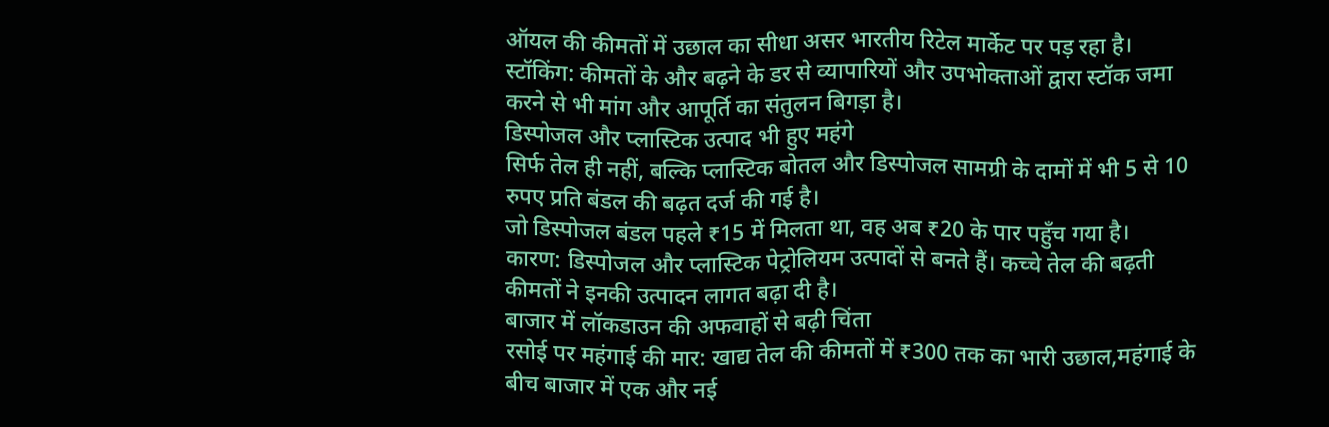ऑयल की कीमतों में उछाल का सीधा असर भारतीय रिटेल मार्केट पर पड़ रहा है।
स्टॉकिंग: कीमतों के और बढ़ने के डर से व्यापारियों और उपभोक्ताओं द्वारा स्टॉक जमा करने से भी मांग और आपूर्ति का संतुलन बिगड़ा है।
डिस्पोजल और प्लास्टिक उत्पाद भी हुए महंगे
सिर्फ तेल ही नहीं, बल्कि प्लास्टिक बोतल और डिस्पोजल सामग्री के दामों में भी 5 से 10 रुपए प्रति बंडल की बढ़त दर्ज की गई है।
जो डिस्पोजल बंडल पहले ₹15 में मिलता था, वह अब ₹20 के पार पहुँच गया है।
कारण: डिस्पोजल और प्लास्टिक पेट्रोलियम उत्पादों से बनते हैं। कच्चे तेल की बढ़ती कीमतों ने इनकी उत्पादन लागत बढ़ा दी है।
बाजार में लॉकडाउन की अफवाहों से बढ़ी चिंता
रसोई पर महंगाई की मार: खाद्य तेल की कीमतों में ₹300 तक का भारी उछाल,महंगाई के बीच बाजार में एक और नई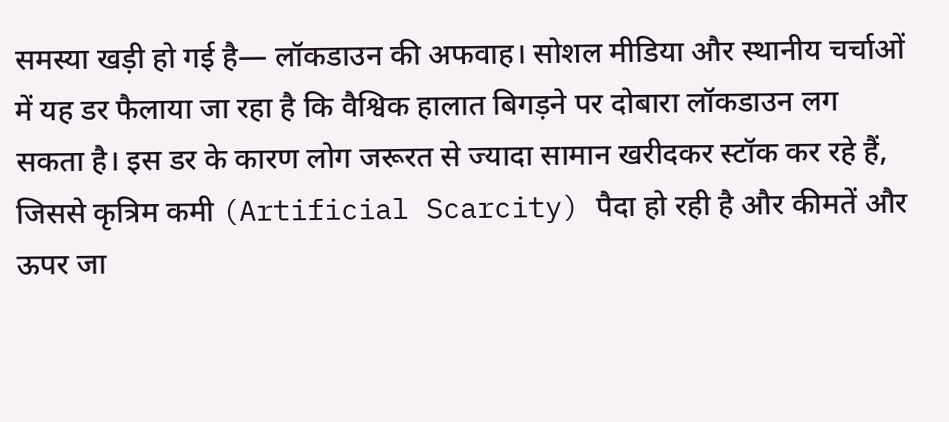समस्या खड़ी हो गई है— लॉकडाउन की अफवाह। सोशल मीडिया और स्थानीय चर्चाओं में यह डर फैलाया जा रहा है कि वैश्विक हालात बिगड़ने पर दोबारा लॉकडाउन लग सकता है। इस डर के कारण लोग जरूरत से ज्यादा सामान खरीदकर स्टॉक कर रहे हैं, जिससे कृत्रिम कमी (Artificial Scarcity) पैदा हो रही है और कीमतें और ऊपर जा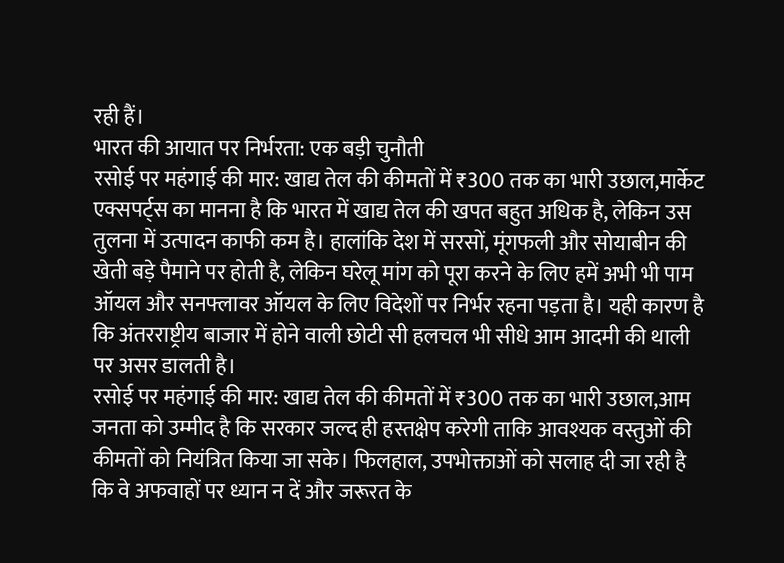रही हैं।
भारत की आयात पर निर्भरता: एक बड़ी चुनौती
रसोई पर महंगाई की मार: खाद्य तेल की कीमतों में ₹300 तक का भारी उछाल,मार्केट एक्सपर्ट्स का मानना है कि भारत में खाद्य तेल की खपत बहुत अधिक है, लेकिन उस तुलना में उत्पादन काफी कम है। हालांकि देश में सरसों, मूंगफली और सोयाबीन की खेती बड़े पैमाने पर होती है, लेकिन घरेलू मांग को पूरा करने के लिए हमें अभी भी पाम ऑयल और सनफ्लावर ऑयल के लिए विदेशों पर निर्भर रहना पड़ता है। यही कारण है कि अंतरराष्ट्रीय बाजार में होने वाली छोटी सी हलचल भी सीधे आम आदमी की थाली पर असर डालती है।
रसोई पर महंगाई की मार: खाद्य तेल की कीमतों में ₹300 तक का भारी उछाल,आम जनता को उम्मीद है कि सरकार जल्द ही हस्तक्षेप करेगी ताकि आवश्यक वस्तुओं की कीमतों को नियंत्रित किया जा सके। फिलहाल, उपभोक्ताओं को सलाह दी जा रही है कि वे अफवाहों पर ध्यान न दें और जरूरत के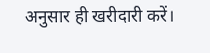अनुसार ही खरीदारी करें।